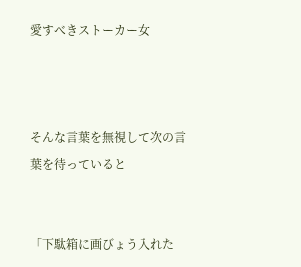愛すべきストーカー女



そんな言葉を無視して次の言葉を待っていると


「下駄箱に画びょう入れた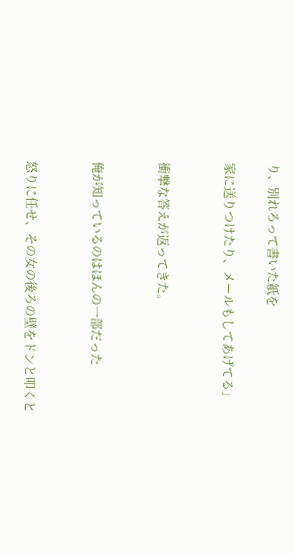り、別れろって書いた紙を

家に送りつけたり、メールもしてあげてる」


衝撃な答えが返ってきた。


俺が知っているのはほんの一部だった


怒りに任せ、その女の後ろの壁をドンと叩くと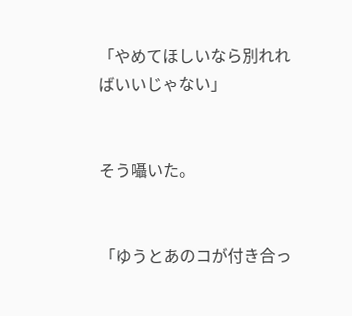「やめてほしいなら別れればいいじゃない」


そう囁いた。


「ゆうとあのコが付き合っ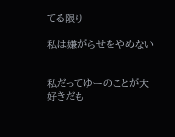てる限り

私は嫌がらせをやめない


私だってゆーのことが大好きだも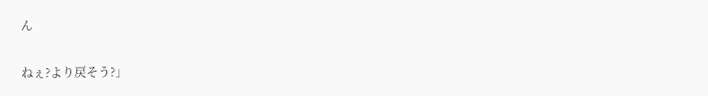ん

ねぇ?より戻そう?」